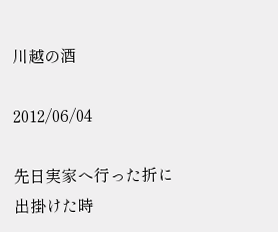川越の酒

2012/06/04

先日実家へ行った折に出掛けた時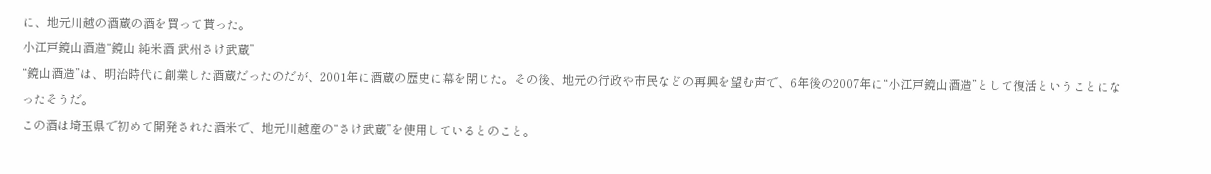に、地元川越の酒蔵の酒を買って貰った。
小江戸鏡山酒造“鏡山 純米酒 武州さけ武蔵”
“鏡山酒造”は、明治時代に創業した酒蔵だったのだが、2001年に酒蔵の歴史に幕を閉じた。その後、地元の行政や市民などの再興を望む声で、6年後の2007年に“小江戸鏡山酒造”として復活ということになったそうだ。
この酒は埼玉県で初めて開発された酒米で、地元川越産の“さけ武蔵”を使用しているとのこと。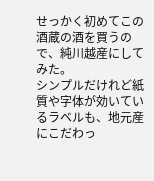せっかく初めてこの酒蔵の酒を買うので、純川越産にしてみた。
シンプルだけれど紙質や字体が効いているラベルも、地元産にこだわっ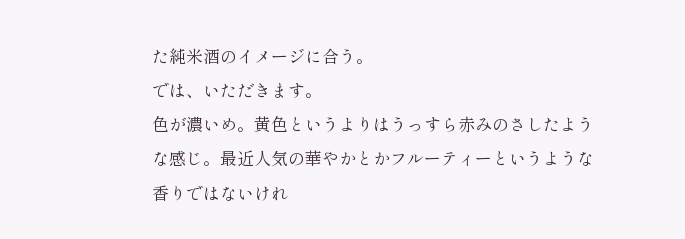た純米酒のイメージに合う。
では、いただきます。
色が濃いめ。黄色というよりはうっすら赤みのさしたような感じ。最近人気の華やかとかフルーティーというような香りではないけれ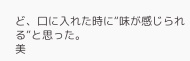ど、口に入れた時に“味が感じられる”と思った。
美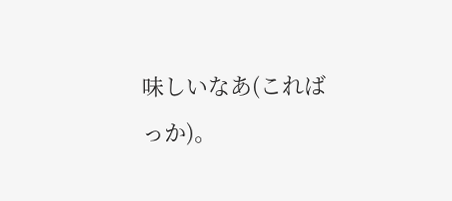味しいなあ(こればっか)。